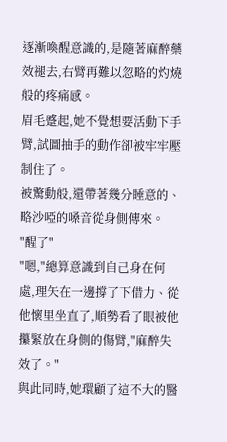逐漸喚醒意識的,是隨著麻醉藥效褪去,右臂再難以忽略的灼燒般的疼痛感。
眉毛蹙起,她不覺想要活動下手臂,試圖抽手的動作卻被牢牢壓制住了。
被驚動般,還帶著幾分睡意的、略沙啞的嗓音從身側傳來。
"醒了"
"嗯,"總算意識到自己身在何處,理矢在一邊撐了下借力、從他懷里坐直了,順勢看了眼被他攥緊放在身側的傷臂,"麻醉失效了。"
與此同時,她環顧了這不大的醫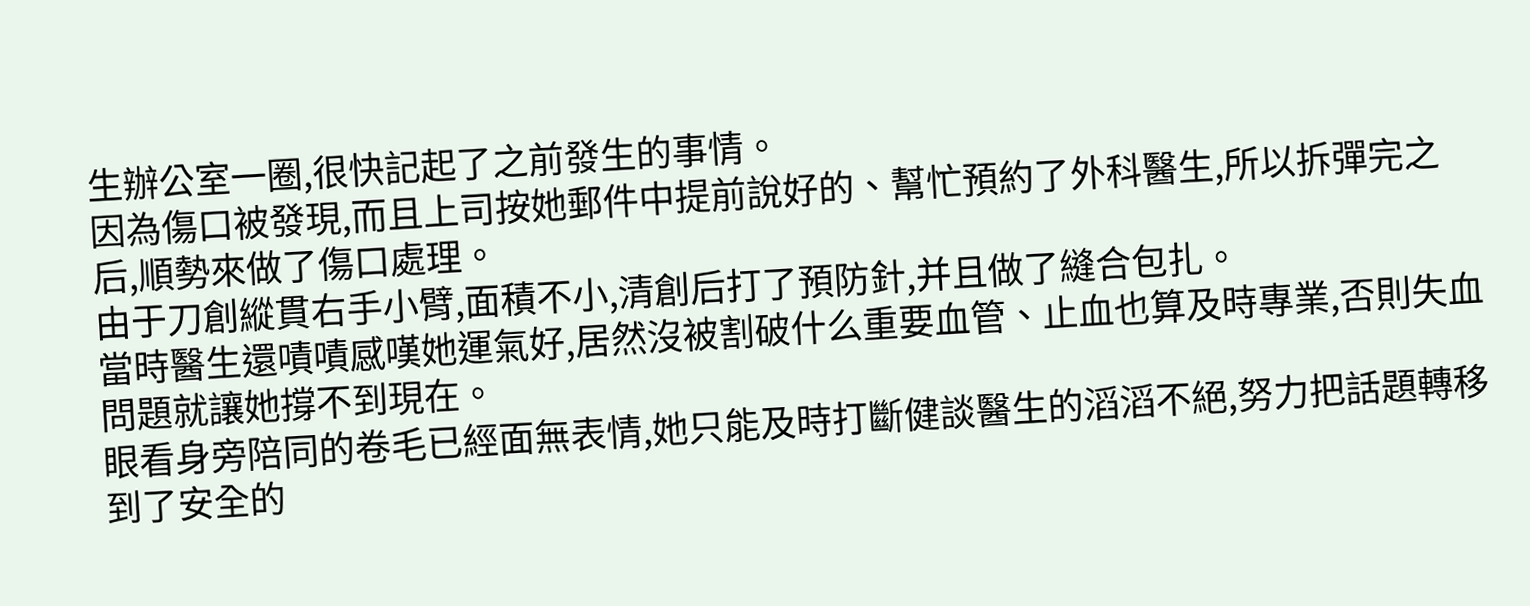生辦公室一圈,很快記起了之前發生的事情。
因為傷口被發現,而且上司按她郵件中提前說好的、幫忙預約了外科醫生,所以拆彈完之后,順勢來做了傷口處理。
由于刀創縱貫右手小臂,面積不小,清創后打了預防針,并且做了縫合包扎。
當時醫生還嘖嘖感嘆她運氣好,居然沒被割破什么重要血管、止血也算及時專業,否則失血問題就讓她撐不到現在。
眼看身旁陪同的卷毛已經面無表情,她只能及時打斷健談醫生的滔滔不絕,努力把話題轉移到了安全的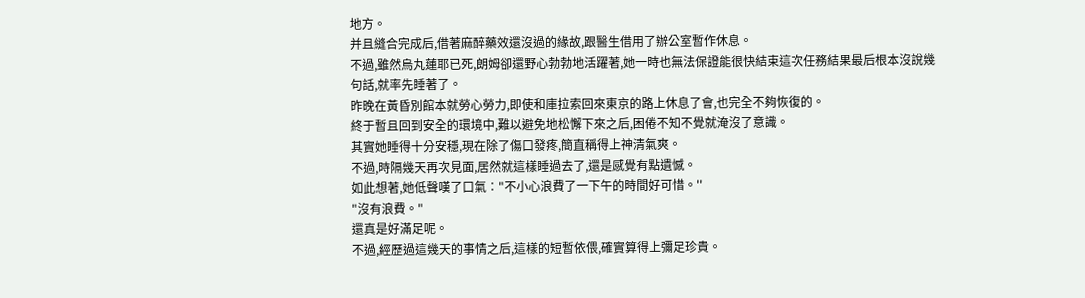地方。
并且縫合完成后,借著麻醉藥效還沒過的緣故,跟醫生借用了辦公室暫作休息。
不過,雖然烏丸蓮耶已死,朗姆卻還野心勃勃地活躍著,她一時也無法保證能很快結束這次任務結果最后根本沒說幾句話,就率先睡著了。
昨晚在黃昏別館本就勞心勞力,即使和庫拉索回來東京的路上休息了會,也完全不夠恢復的。
終于暫且回到安全的環境中,難以避免地松懈下來之后,困倦不知不覺就淹沒了意識。
其實她睡得十分安穩,現在除了傷口發疼,簡直稱得上神清氣爽。
不過,時隔幾天再次見面,居然就這樣睡過去了,還是感覺有點遺憾。
如此想著,她低聲嘆了口氣∶"不小心浪費了一下午的時間好可惜。''
"沒有浪費。"
還真是好滿足呢。
不過,經歷過這幾天的事情之后,這樣的短暫依偎,確實算得上彌足珍貴。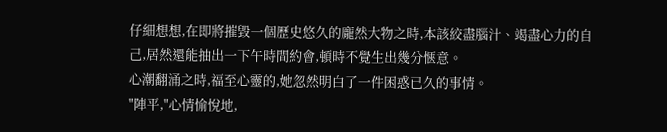仔細想想,在即將摧毀一個歷史悠久的龐然大物之時,本該絞盡腦汁、竭盡心力的自己,居然還能抽出一下午時間約會,頓時不覺生出幾分愜意。
心潮翻涌之時,福至心靈的,她忽然明白了一件困惑已久的事情。
"陣平,"心情愉悅地,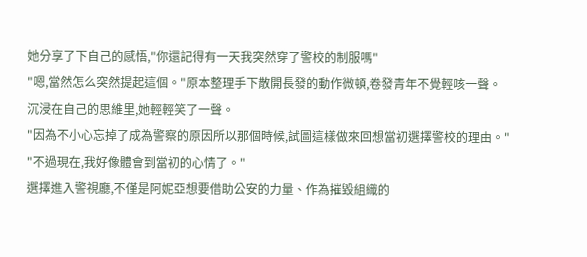她分享了下自己的感悟,"你還記得有一天我突然穿了警校的制服嗎"
"嗯,當然怎么突然提起這個。"原本整理手下散開長發的動作微頓,卷發青年不覺輕咳一聲。
沉浸在自己的思維里,她輕輕笑了一聲。
"因為不小心忘掉了成為警察的原因所以那個時候,試圖這樣做來回想當初選擇警校的理由。"
"不過現在,我好像體會到當初的心情了。"
選擇進入警視廳,不僅是阿妮亞想要借助公安的力量、作為摧毀組織的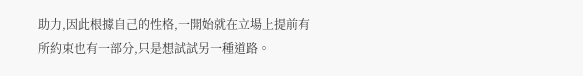助力,因此根據自己的性格,一開始就在立場上提前有所約束也有一部分,只是想試試另一種道路。